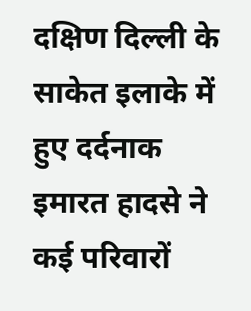दक्षिण दिल्ली के साकेत इलाके में हुए दर्दनाक इमारत हादसे ने कई परिवारों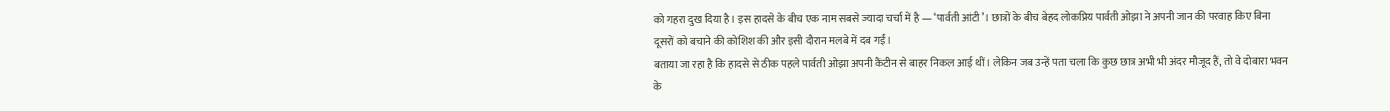को गहरा दुख दिया है। इस हादसे के बीच एक नाम सबसे ज्यादा चर्चा में है — ‘पार्वती आंटी’। छात्रों के बीच बेहद लोकप्रिय पार्वती ओझा ने अपनी जान की परवाह किए बिना दूसरों को बचाने की कोशिश की और इसी दौरान मलबे में दब गईं।
बताया जा रहा है कि हादसे से ठीक पहले पार्वती ओझा अपनी कैंटीन से बाहर निकल आई थीं। लेकिन जब उन्हें पता चला कि कुछ छात्र अभी भी अंदर मौजूद हैं, तो वे दोबारा भवन के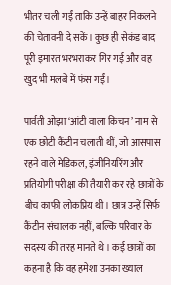भीतर चली गईं ताकि उन्हें बाहर निकलने की चेतावनी दे सकें। कुछ ही सेकंड बाद पूरी इमारत भरभराकर गिर गई और वह खुद भी मलबे में फंस गईं।

पार्वती ओझा ‘आंटी वाला किचन’ नाम से एक छोटी कैंटीन चलाती थीं, जो आसपास रहने वाले मेडिकल, इंजीनियरिंग और प्रतियोगी परीक्षा की तैयारी कर रहे छात्रों के बीच काफी लोकप्रिय थी। छात्र उन्हें सिर्फ कैंटीन संचालक नहीं, बल्कि परिवार के सदस्य की तरह मानते थे। कई छात्रों का कहना है कि वह हमेशा उनका ख्याल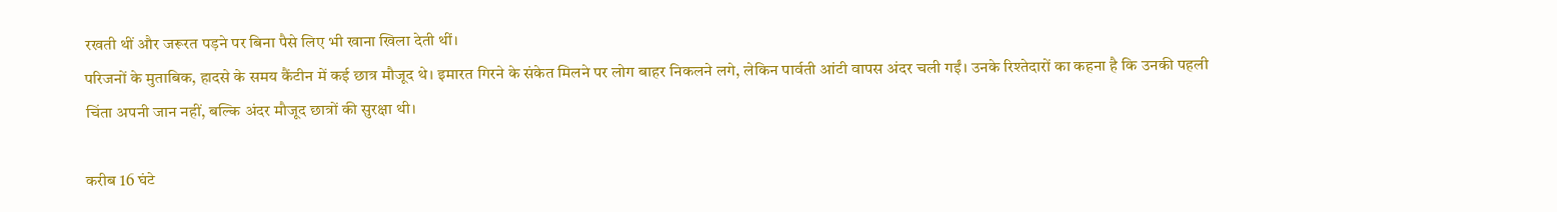रखती थीं और जरूरत पड़ने पर बिना पैसे लिए भी खाना खिला देती थीं।
परिजनों के मुताबिक, हादसे के समय कैंटीन में कई छात्र मौजूद थे। इमारत गिरने के संकेत मिलने पर लोग बाहर निकलने लगे, लेकिन पार्वती आंटी वापस अंदर चली गईं। उनके रिश्तेदारों का कहना है कि उनकी पहली चिंता अपनी जान नहीं, बल्कि अंदर मौजूद छात्रों की सुरक्षा थी।

करीब 16 घंटे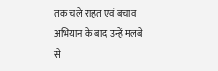तक चले राहत एवं बचाव अभियान के बाद उन्हें मलबे से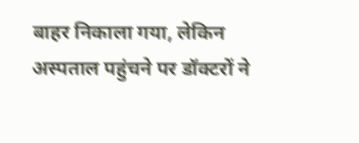बाहर निकाला गया, लेकिन अस्पताल पहुंचने पर डॉक्टरों ने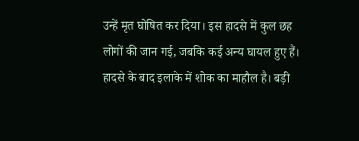उन्हें मृत घोषित कर दिया। इस हादसे में कुल छह लोगों की जान गई, जबकि कई अन्य घायल हुए हैं।
हादसे के बाद इलाके में शोक का माहौल है। बड़ी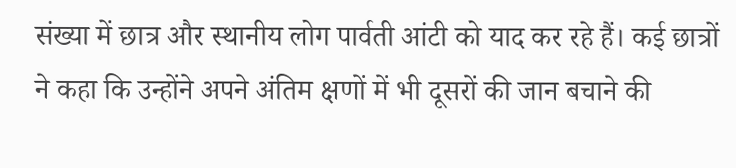संख्या में छात्र और स्थानीय लोग पार्वती आंटी को याद कर रहे हैं। कई छात्रों ने कहा कि उन्होंने अपने अंतिम क्षणों में भी दूसरों की जान बचाने की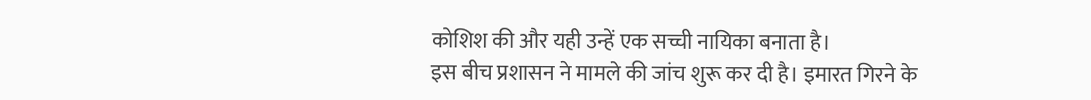कोशिश की और यही उन्हें एक सच्ची नायिका बनाता है।
इस बीच प्रशासन ने मामले की जांच शुरू कर दी है। इमारत गिरने के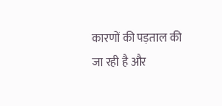कारणों की पड़ताल की जा रही है और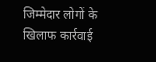जिम्मेदार लोगों के खिलाफ कार्रवाई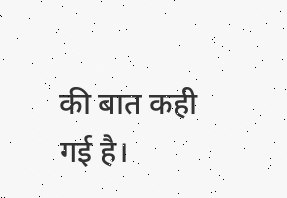की बात कही गई है।